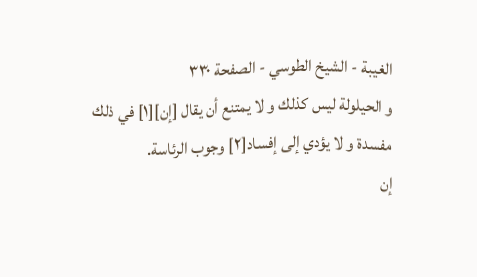الغيبة - الشيخ الطوسي - الصفحة ٣٣٠
و الحيلولة ليس كذلك و لا يمتنع أن يقال [إن][١] في ذلك مفسدة و لا يؤدي إلى إفساد[٢] وجوب الرئاسة.
إن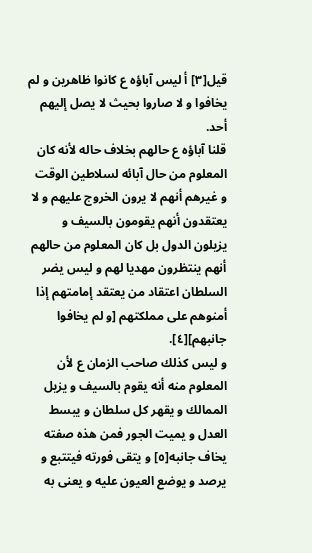قيل[٣] أ ليس آباؤه ع كانوا ظاهرين و لم يخافوا و لا صاروا بحيث لا يصل إليهم أحد.
قلنا آباؤه ع حالهم بخلاف حاله لأنه كان المعلوم من حال آبائه لسلاطين الوقت و غيرهم أنهم لا يرون الخروج عليهم و لا يعتقدون أنهم يقومون بالسيف و يزيلون الدول بل كان المعلوم من حالهم أنهم ينتظرون مهديا لهم و ليس يضر السلطان اعتقاد من يعتقد إمامتهم إذا أمنوهم على مملكتهم [و لم يخافوا جانبهم][٤].
و ليس كذلك صاحب الزمان ع لأن المعلوم منه أنه يقوم بالسيف و يزيل الممالك و يقهر كل سلطان و يبسط العدل و يميت الجور فمن هذه صفته يخاف جانبه[٥] و يتقى فورته فيتتبع و يرصد و يوضع العيون عليه و يعنى به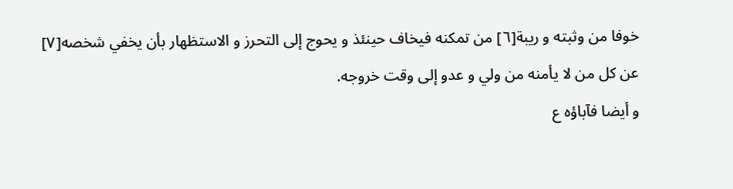خوفا من وثبته و ريبة[٦] من تمكنه فيخاف حينئذ و يحوج إلى التحرز و الاستظهار بأن يخفي شخصه[٧] عن كل من لا يأمنه من ولي و عدو إلى وقت خروجه.
و أيضا فآباؤه ع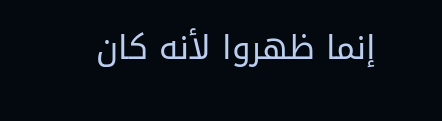إنما ظهروا لأنه كان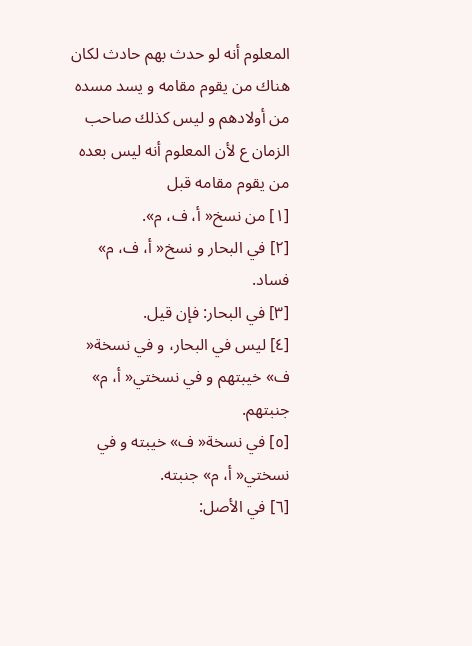المعلوم أنه لو حدث بهم حادث لكان هناك من يقوم مقامه و يسد مسده من أولادهم و ليس كذلك صاحب الزمان ع لأن المعلوم أنه ليس بعده من يقوم مقامه قبل
[١] من نسخ« أ، ف، م».
[٢] في البحار و نسخ« أ، ف، م» فساد.
[٣] في البحار: فإن قيل.
[٤] ليس في البحار، و في نسخة« ف» خيبتهم و في نسختي« أ، م» جنبتهم.
[٥] في نسخة« ف» خيبته و في نسختي« أ، م» جنبته.
[٦] في الأصل: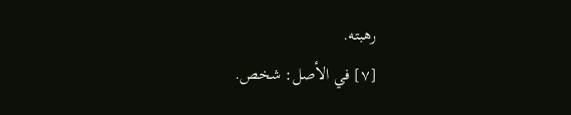رهبته.
[٧] في الأصل: شخص.